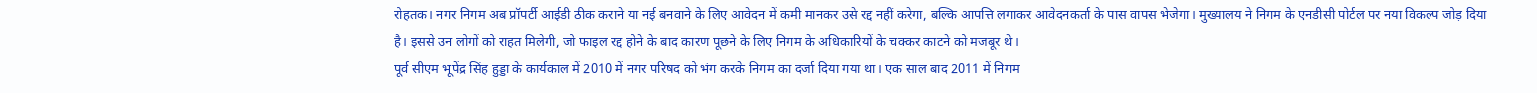रोहतक। नगर निगम अब प्रॉपर्टी आईडी ठीक कराने या नई बनवाने के लिए आवेदन में कमी मानकर उसे रद्द नहीं करेगा, बल्कि आपत्ति लगाकर आवेदनकर्ता के पास वापस भेजेगा। मुख्यालय ने निगम के एनडीसी पोर्टल पर नया विकल्प जोड़ दिया है। इससे उन लोगों को राहत मिलेगी, जो फाइल रद्द होने के बाद कारण पूछने के लिए निगम के अधिकारियों के चक्कर काटने को मजबूर थे।
पूर्व सीएम भूपेंद्र सिंह हुड्डा के कार्यकाल में 2010 में नगर परिषद को भंग करके निगम का दर्जा दिया गया था। एक साल बाद 2011 में निगम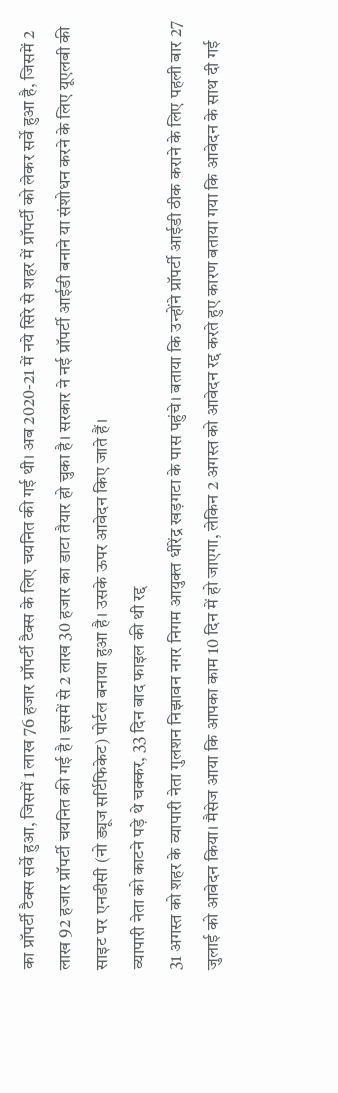का प्रॉपर्टी टैक्स सर्वे हुआ, जिसमें 1 लाख 76 हजार प्रॉपर्टी टैक्स के लिए चयनित की गई थी। अब 2020-21 में नये सिरे से शहर में प्रॉपर्टी को लेकर सर्वे हुआ है, जिसमें 2 लाख 92 हजार प्रॉपर्टी चयनित की गई है। इसमें से 2 लाख 30 हजार का डाटा तैयार हो चुका है। सरकार ने नई प्रॉपर्टी आईडी बनाने या संशोधन करने के लिए यूएलबी की साइट पर एनडीसी (नो ड्यूज सर्टिफिकेट) पोर्टल बनाया हुआ है। उसके ऊपर आवेदन किए जाते हैं।
व्यापारी नेता को काटने पड़े थे चक्कर, 33 दिन बाद फाइल की थी रद्द
31 अगस्त को शहर के व्यापारी नेता गुलशन निझावन नगर निगम आयुक्त धीरेंद्र खड़गटा के पास पहुंचे। बताया कि उन्होंने प्रॉपर्टी आईडी ठीक कराने के लिए पहली बार 27 जुलाई को आवेदन किया। मैसेज आया कि आपका काम 10 दिन में हो जाएगा, लेकिन 2 अगस्त को आवेदन रद्द करते हुए कारण बताया गया कि आवेदन के साथ दी गई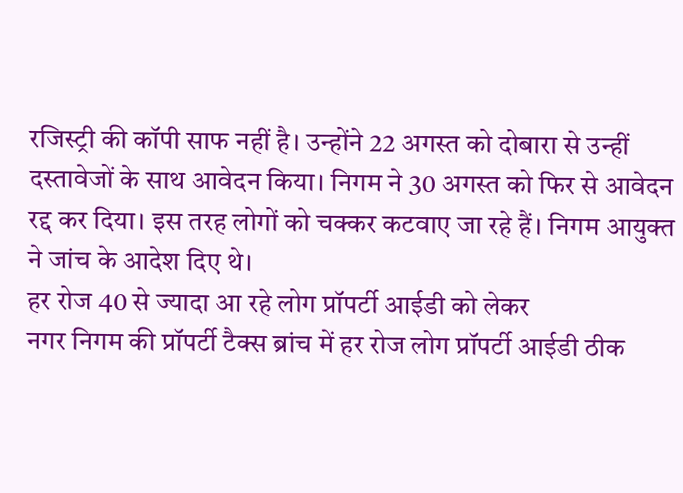रजिस्ट्री की कॉपी साफ नहीं है। उन्होंने 22 अगस्त को दोबारा से उन्हीं दस्तावेजों के साथ आवेदन किया। निगम ने 30 अगस्त को फिर से आवेदन रद्द कर दिया। इस तरह लोगों को चक्कर कटवाए जा रहे हैं। निगम आयुक्त ने जांच के आदेश दिए थे।
हर रोज 40 से ज्यादा आ रहे लोग प्रॉपर्टी आईडी को लेकर
नगर निगम की प्रॉपर्टी टैक्स ब्रांच में हर रोज लोग प्रॉपर्टी आईडी ठीक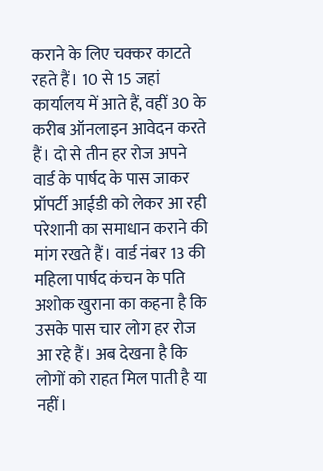कराने के लिए चक्कर काटते रहते हैं। 10 से 15 जहां कार्यालय में आते हैं, वहीं 30 के करीब ऑनलाइन आवेदन करते हैं। दो से तीन हर रोज अपने वार्ड के पार्षद के पास जाकर प्रॉपर्टी आईडी को लेकर आ रही परेशानी का समाधान कराने की मांग रखते हैं। वार्ड नंबर 13 की महिला पार्षद कंचन के पति अशोक खुराना का कहना है कि उसके पास चार लोग हर रोज आ रहे हैं। अब देखना है कि लोगों को राहत मिल पाती है या नहीं।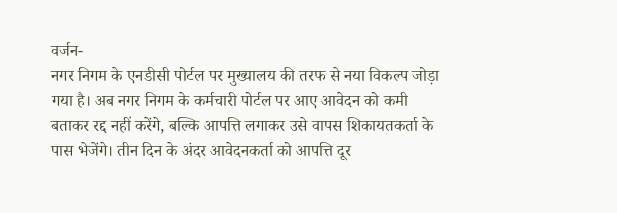वर्जन-
नगर निगम के एनडीसी पोर्टल पर मुख्यालय की तरफ से नया विकल्प जोड़ा गया है। अब नगर निगम के कर्मचारी पोर्टल पर आए आवेदन को कमी बताकर रद्द नहीं करेंगे, बल्कि आपत्ति लगाकर उसे वापस शिकायतकर्ता के पास भेजेंगे। तीन दिन के अंदर आवेदनकर्ता को आपत्ति दूर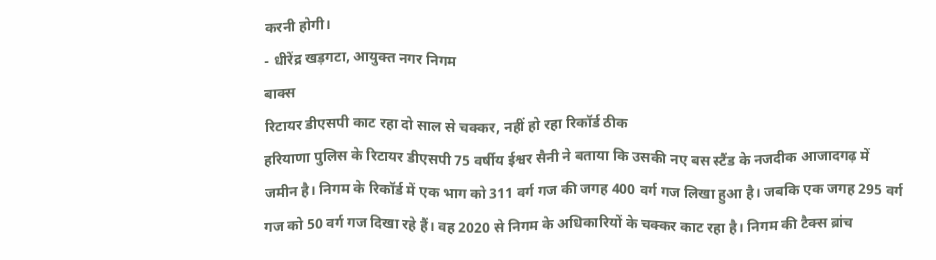करनी होगी।
- धीरेंद्र खड़गटा, आयुक्त नगर निगम
बाक्स
रिटायर डीएसपी काट रहा दो साल से चक्कर, नहीं हो रहा रिकॉर्ड ठीक
हरियाणा पुलिस के रिटायर डीएसपी 75 वर्षीय ईश्वर सैनी ने बताया कि उसकी नए बस स्टैंड के नजदीक आजादगढ़ में जमीन है। निगम के रिकॉर्ड में एक भाग को 311 वर्ग गज की जगह 400 वर्ग गज लिखा हुआ है। जबकि एक जगह 295 वर्ग गज को 50 वर्ग गज दिखा रहे हैं। वह 2020 से निगम के अधिकारियों के चक्कर काट रहा है। निगम की टैक्स ब्रांच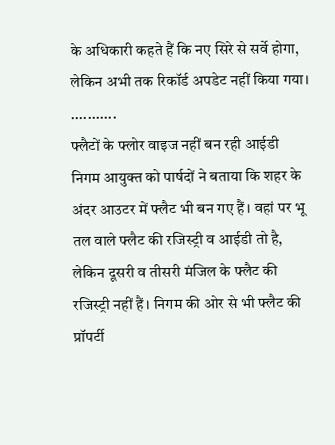के अधिकारी कहते हैं कि नए सिरे से सर्वे होगा, लेकिन अभी तक रिकॉर्ड अपडेट नहीं किया गया।
...........
फ्लैटों के फ्लोर वाइज नहीं बन रही आईडी
निगम आयुक्त को पार्षदों ने बताया कि शहर के अंदर आउटर में फ्लैट भी बन गए हैं। वहां पर भू तल वाले फ्लैट की रजिस्ट्री व आईडी तो है, लेकिन दूसरी व तीसरी मंजिल के फ्लैट की रजिस्ट्री नहीं हैं। निगम की ओर से भी फ्लैट की प्रॉपर्टी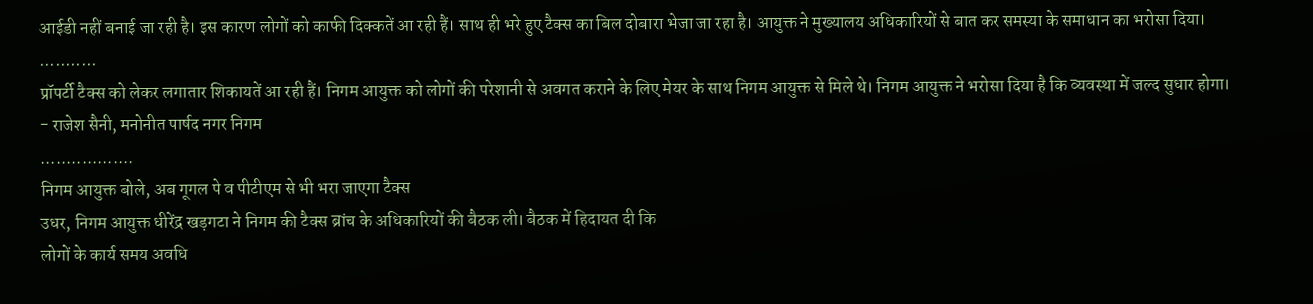आईडी नहीं बनाई जा रही है। इस कारण लोगों को काफी दिक्कतें आ रही हैं। साथ ही भरे हुए टैक्स का बिल दोबारा भेजा जा रहा है। आयुक्त ने मुख्यालय अधिकारियों से बात कर समस्या के समाधान का भरोसा दिया।
...........
प्रॉपर्टी टैक्स को लेकर लगातार शिकायतें आ रही हैं। निगम आयुक्त को लोगों की परेशानी से अवगत कराने के लिए मेयर के साथ निगम आयुक्त से मिले थे। निगम आयुक्त ने भरोसा दिया है कि व्यवस्था में जल्द सुधार होगा।
- राजेश सैनी, मनोनीत पार्षद नगर निगम
..................
निगम आयुक्त बोले, अब गूगल पे व पीटीएम से भी भरा जाएगा टैक्स
उधर, निगम आयुक्त धीरेंद्र खड़गटा ने निगम की टैक्स ब्रांच के अधिकारियों की बैठक ली। बैठक में हिदायत दी कि
लोगों के कार्य समय अवधि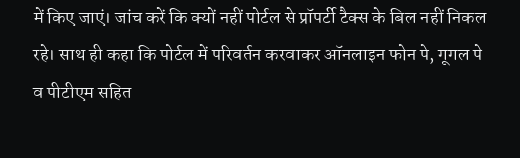में किए जाएं। जांच करें कि क्यों नहीं पोर्टल से प्रॉपर्टी टैक्स के बिल नहीं निकल रहे। साथ ही कहा कि पोर्टल में परिवर्तन करवाकर ऑनलाइन फोन पे, गूगल पे व पीटीएम सहित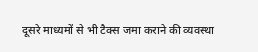दूसरे माध्यमों से भी टैक्स जमा कराने की व्यवस्था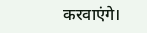करवाएंगे।